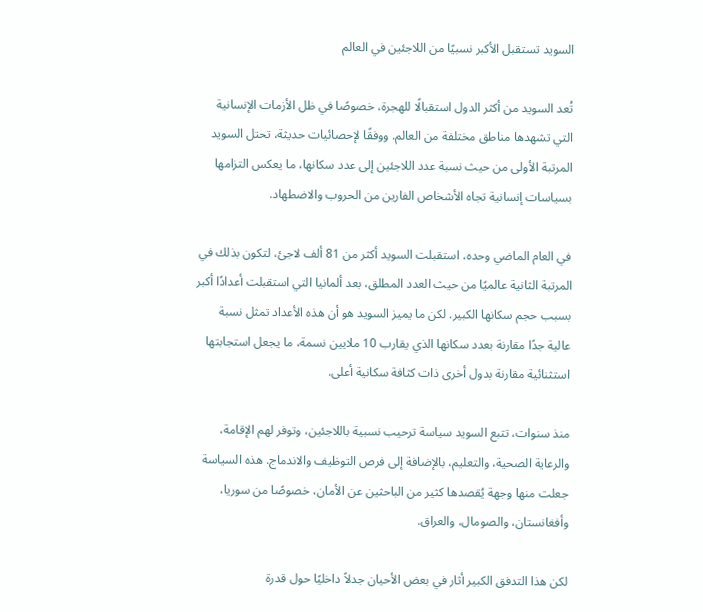السويد تستقبل الأكبر نسبيًا من اللاجئين في العالم

تُعد السويد من أكثر الدول استقبالًا للهجرة، خصوصًا في ظل الأزمات الإنسانية التي تشهدها مناطق مختلفة من العالم. ووفقًا لإحصائيات حديثة، تحتل السويد المرتبة الأولى من حيث نسبة عدد اللاجئين إلى عدد سكانها، ما يعكس التزامها بسياسات إنسانية تجاه الأشخاص الفارين من الحروب والاضطهاد.

في العام الماضي وحده، استقبلت السويد أكثر من 81 ألف لاجئ، لتكون بذلك في المرتبة الثانية عالميًا من حيث العدد المطلق، بعد ألمانيا التي استقبلت أعدادًا أكبر بسبب حجم سكانها الكبير. لكن ما يميز السويد هو أن هذه الأعداد تمثل نسبة عالية جدًا مقارنة بعدد سكانها الذي يقارب 10 ملايين نسمة، ما يجعل استجابتها استثنائية مقارنة بدول أخرى ذات كثافة سكانية أعلى.

منذ سنوات، تتبع السويد سياسة ترحيب نسبية باللاجئين، وتوفر لهم الإقامة، والرعاية الصحية، والتعليم، بالإضافة إلى فرص التوظيف والاندماج. هذه السياسة جعلت منها وجهة يُقصدها كثير من الباحثين عن الأمان، خصوصًا من سوريا، وأفغانستان، والصومال، والعراق.

لكن هذا التدفق الكبير أثار في بعض الأحيان جدلاً داخليًا حول قدرة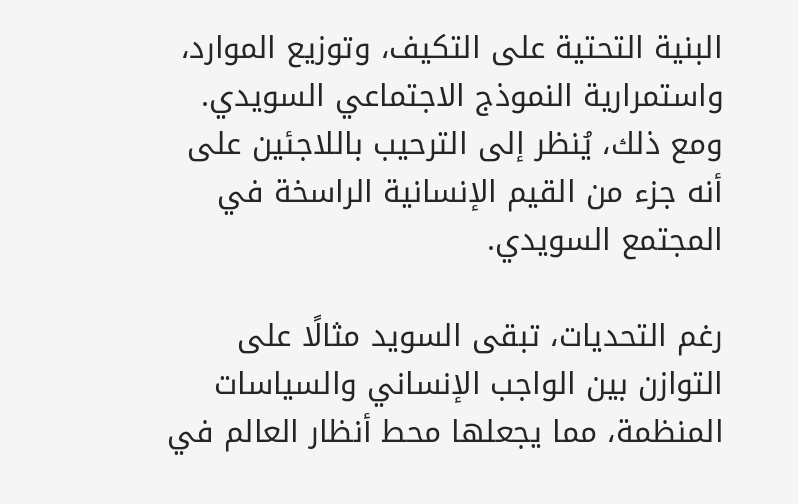البنية التحتية على التكيف، وتوزيع الموارد، واستمرارية النموذج الاجتماعي السويدي. ومع ذلك، يُنظر إلى الترحيب باللاجئين على أنه جزء من القيم الإنسانية الراسخة في المجتمع السويدي.

رغم التحديات، تبقى السويد مثالًا على التوازن بين الواجب الإنساني والسياسات المنظمة، مما يجعلها محط أنظار العالم في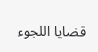قضايا اللجوء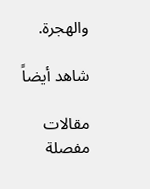والهجرة.

شاهد أيضاً

مقالات مفصلة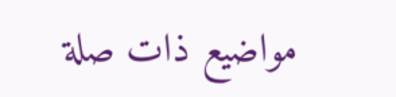مواضيع ذات صلة